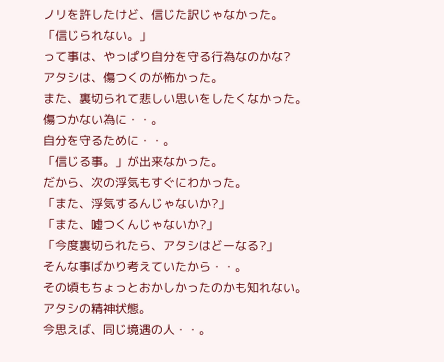ノリを許したけど、信じた訳じゃなかった。
「信じられない。」
って事は、やっぱり自分を守る行為なのかな?
アタシは、傷つくのが怖かった。
また、裏切られて悲しい思いをしたくなかった。
傷つかない為に・・。
自分を守るために・・。
「信じる事。」が出来なかった。
だから、次の浮気もすぐにわかった。
「また、浮気するんじゃないか?」
「また、嘘つくんじゃないか?」
「今度裏切られたら、アタシはどーなる?」
そんな事ばかり考えていたから・・。
その頃もちょっとおかしかったのかも知れない。
アタシの精神状態。
今思えば、同じ境遇の人・・。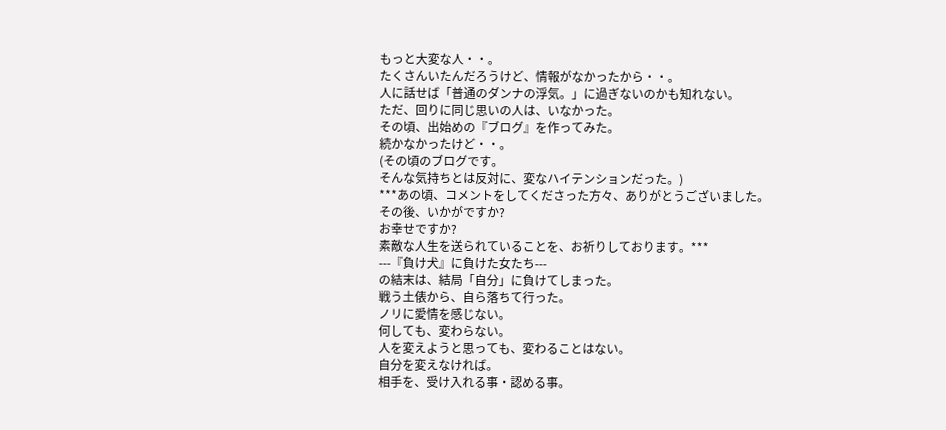もっと大変な人・・。
たくさんいたんだろうけど、情報がなかったから・・。
人に話せば「普通のダンナの浮気。」に過ぎないのかも知れない。
ただ、回りに同じ思いの人は、いなかった。
その頃、出始めの『ブログ』を作ってみた。
続かなかったけど・・。
(その頃のブログです。
そんな気持ちとは反対に、変なハイテンションだった。)
***あの頃、コメントをしてくださった方々、ありがとうございました。
その後、いかがですか?
お幸せですか?
素敵な人生を送られていることを、お祈りしております。***
---『負け犬』に負けた女たち---
の結末は、結局「自分」に負けてしまった。
戦う土俵から、自ら落ちて行った。
ノリに愛情を感じない。
何しても、変わらない。
人を変えようと思っても、変わることはない。
自分を変えなければ。
相手を、受け入れる事・認める事。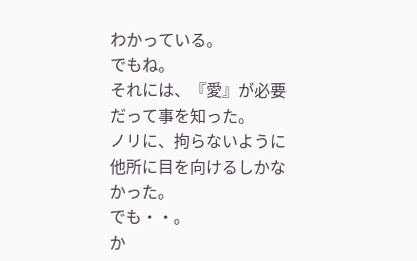わかっている。
でもね。
それには、『愛』が必要だって事を知った。
ノリに、拘らないように他所に目を向けるしかなかった。
でも・・。
か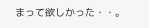まって欲しかった・・。